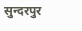सुन्दरपुर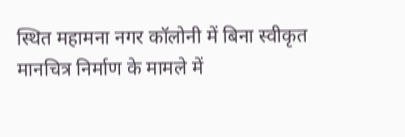स्थित महामना नगर कॉलोनी में बिना स्वीकृत मानचित्र निर्माण के मामले में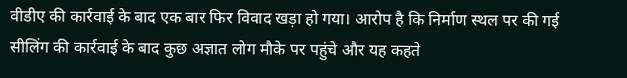वीडीए की कार्रवाई के बाद एक बार फिर विवाद खड़ा हो गया। आरोप है कि निर्माण स्थल पर की गई सीलिंग की कार्रवाई के बाद कुछ अज्ञात लोग मौके पर पहुंचे और यह कहते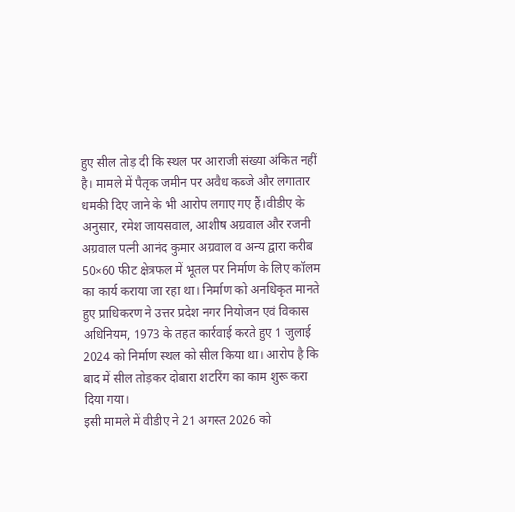हुए सील तोड़ दी कि स्थल पर आराजी संख्या अंकित नहीं है। मामले में पैतृक जमीन पर अवैध कब्जे और लगातार धमकी दिए जाने के भी आरोप लगाए गए हैं।वीडीए के अनुसार, रमेश जायसवाल, आशीष अग्रवाल और रजनी अग्रवाल पत्नी आनंद कुमार अग्रवाल व अन्य द्वारा करीब 50×60 फीट क्षेत्रफल में भूतल पर निर्माण के लिए कॉलम का कार्य कराया जा रहा था। निर्माण को अनधिकृत मानते हुए प्राधिकरण ने उत्तर प्रदेश नगर नियोजन एवं विकास अधिनियम, 1973 के तहत कार्रवाई करते हुए 1 जुलाई 2024 को निर्माण स्थल को सील किया था। आरोप है कि बाद में सील तोड़कर दोबारा शटरिंग का काम शुरू करा दिया गया।
इसी मामले में वीडीए ने 21 अगस्त 2026 को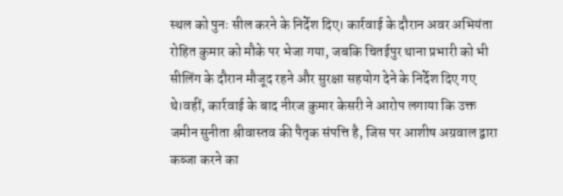स्थल को पुनः सील करने के निर्देश दिए। कार्रवाई के दौरान अवर अभियंता रोहित कुमार को मौके पर भेजा गया, जबकि चितईपुर थाना प्रभारी को भी सीलिंग के दौरान मौजूद रहने और सुरक्षा सहयोग देने के निर्देश दिए गए थे।वहीं, कार्रवाई के बाद नीरज कुमार केसरी ने आरोप लगाया कि उक्त जमीन सुनीता श्रीवास्तव की पैतृक संपत्ति है, जिस पर आशीष अग्रवाल द्वारा कब्जा करने का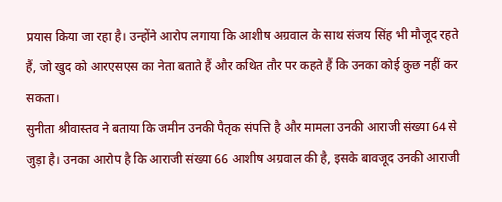प्रयास किया जा रहा है। उन्होंने आरोप लगाया कि आशीष अग्रवाल के साथ संजय सिंह भी मौजूद रहते हैं, जो खुद को आरएसएस का नेता बताते हैं और कथित तौर पर कहते हैं कि उनका कोई कुछ नहीं कर सकता।
सुनीता श्रीवास्तव ने बताया कि जमीन उनकी पैतृक संपत्ति है और मामला उनकी आराजी संख्या 64 से जुड़ा है। उनका आरोप है कि आराजी संख्या 66 आशीष अग्रवाल की है, इसके बावजूद उनकी आराजी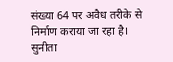संख्या 64 पर अवैध तरीके से निर्माण कराया जा रहा है। सुनीता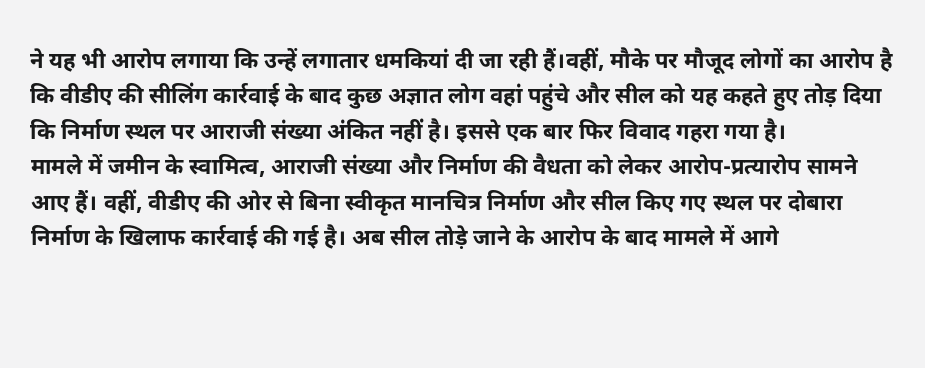ने यह भी आरोप लगाया कि उन्हें लगातार धमकियां दी जा रही हैं।वहीं, मौके पर मौजूद लोगों का आरोप है कि वीडीए की सीलिंग कार्रवाई के बाद कुछ अज्ञात लोग वहां पहुंचे और सील को यह कहते हुए तोड़ दिया कि निर्माण स्थल पर आराजी संख्या अंकित नहीं है। इससे एक बार फिर विवाद गहरा गया है।
मामले में जमीन के स्वामित्व, आराजी संख्या और निर्माण की वैधता को लेकर आरोप-प्रत्यारोप सामने आए हैं। वहीं, वीडीए की ओर से बिना स्वीकृत मानचित्र निर्माण और सील किए गए स्थल पर दोबारा निर्माण के खिलाफ कार्रवाई की गई है। अब सील तोड़े जाने के आरोप के बाद मामले में आगे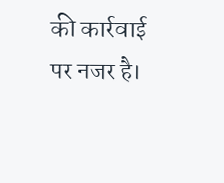की कार्रवाई पर नजर है।